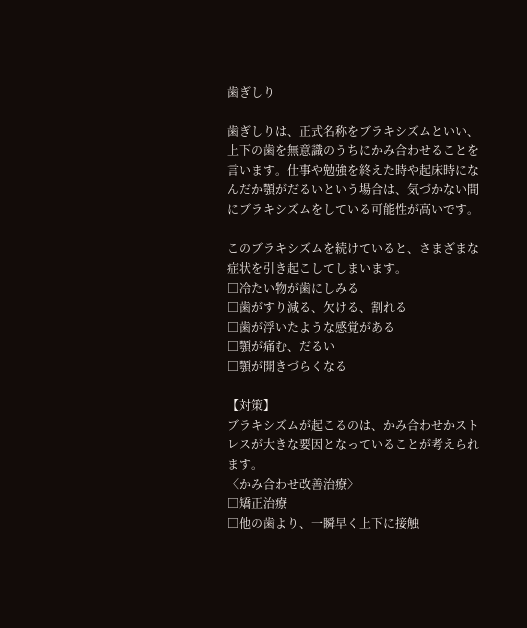歯ぎしり

歯ぎしりは、正式名称をブラキシズムといい、上下の歯を無意識のうちにかみ合わせることを言います。仕事や勉強を終えた時や起床時になんだか顎がだるいという場合は、気づかない間にブラキシズムをしている可能性が高いです。

このブラキシズムを続けていると、さまざまな症状を引き起こしてしまいます。
□冷たい物が歯にしみる
□歯がすり減る、欠ける、割れる
□歯が浮いたような感覚がある
□顎が痛む、だるい
□顎が開きづらくなる

【対策】
ブラキシズムが起こるのは、かみ合わせかストレスが大きな要因となっていることが考えられます。
〈かみ合わせ改善治療〉
□矯正治療
□他の歯より、一瞬早く上下に接触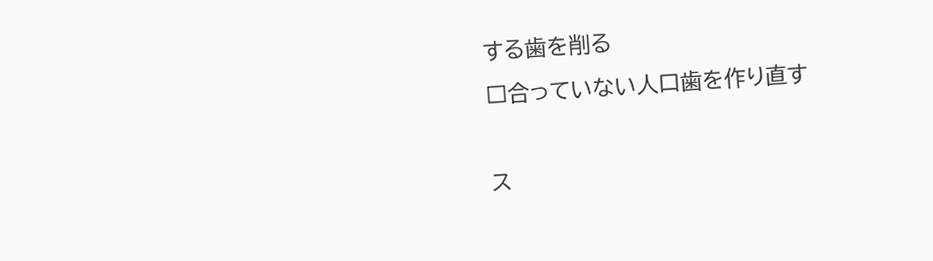する歯を削る
□合っていない人口歯を作り直す

ス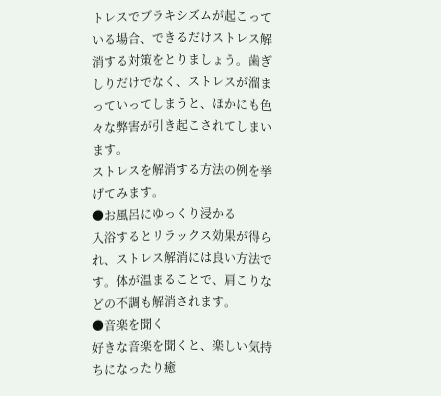トレスでブラキシズムが起こっている場合、できるだけストレス解消する対策をとりましょう。歯ぎしりだけでなく、ストレスが溜まっていってしまうと、ほかにも色々な弊害が引き起こされてしまいます。
ストレスを解消する方法の例を挙げてみます。
●お風呂にゆっくり浸かる
入浴するとリラックス効果が得られ、ストレス解消には良い方法です。体が温まることで、肩こりなどの不調も解消されます。
●音楽を聞く
好きな音楽を聞くと、楽しい気持ちになったり癒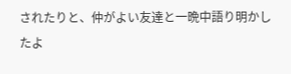されたりと、仲がよい友達と一晩中語り明かしたよ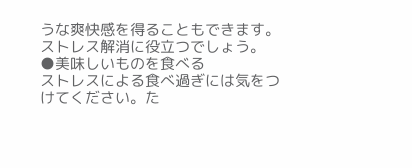うな爽快感を得ることもできます。ストレス解消に役立つでしょう。
●美味しいものを食べる
ストレスによる食べ過ぎには気をつけてください。た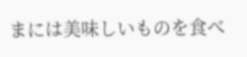まには美味しいものを食べ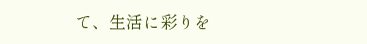て、生活に彩りを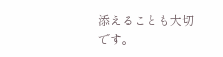添えることも大切です。